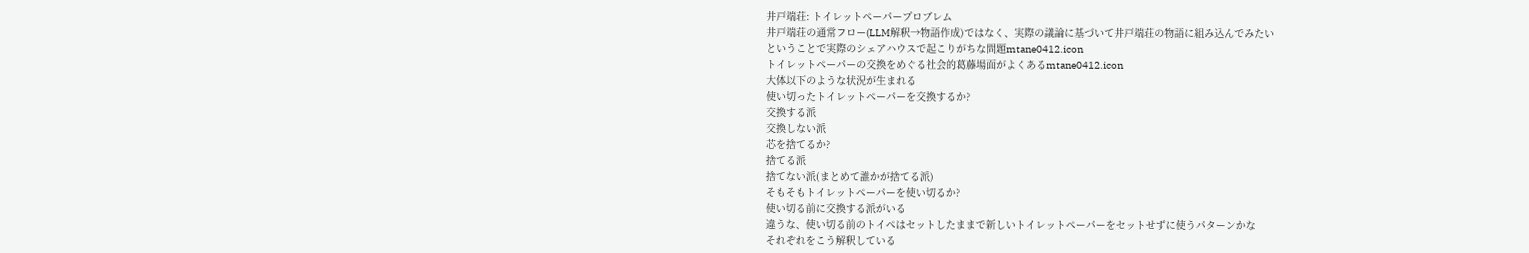井戸端荘: トイレットペーパープロブレム
井戸端荘の通常フロー(LLM解釈→物語作成)ではなく、実際の議論に基づいて井戸端荘の物語に組み込んでみたい
ということで実際のシェアハウスで起こりがちな問題mtane0412.icon
トイレットペーパーの交換をめぐる社会的葛藤場面がよくあるmtane0412.icon
大体以下のような状況が生まれる
使い切ったトイレットペーパーを交換するか?
交換する派
交換しない派
芯を捨てるか?
捨てる派
捨てない派(まとめて誰かが捨てる派)
そもそもトイレットペーパーを使い切るか?
使い切る前に交換する派がいる
違うな、使い切る前のトイペはセットしたままで新しいトイレットペーパーをセットせずに使うパターンかな
それぞれをこう解釈している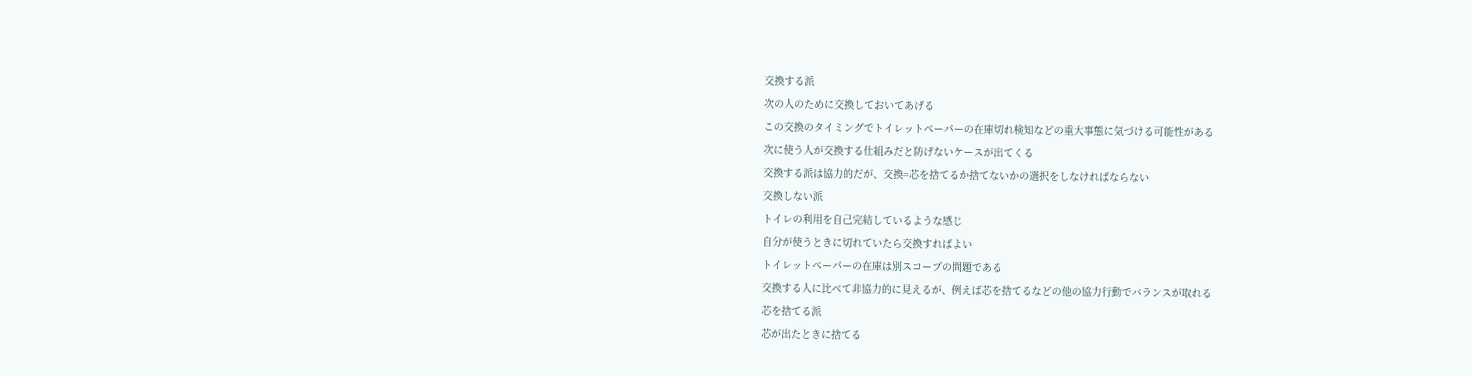交換する派
次の人のために交換しておいてあげる
この交換のタイミングでトイレットペーパーの在庫切れ検知などの重大事態に気づける可能性がある
次に使う人が交換する仕組みだと防げないケースが出てくる
交換する派は協力的だが、交換=芯を捨てるか捨てないかの選択をしなければならない
交換しない派
トイレの利用を自己完結しているような感じ
自分が使うときに切れていたら交換すればよい
トイレットペーパーの在庫は別スコープの問題である
交換する人に比べて非協力的に見えるが、例えば芯を捨てるなどの他の協力行動でバランスが取れる
芯を捨てる派
芯が出たときに捨てる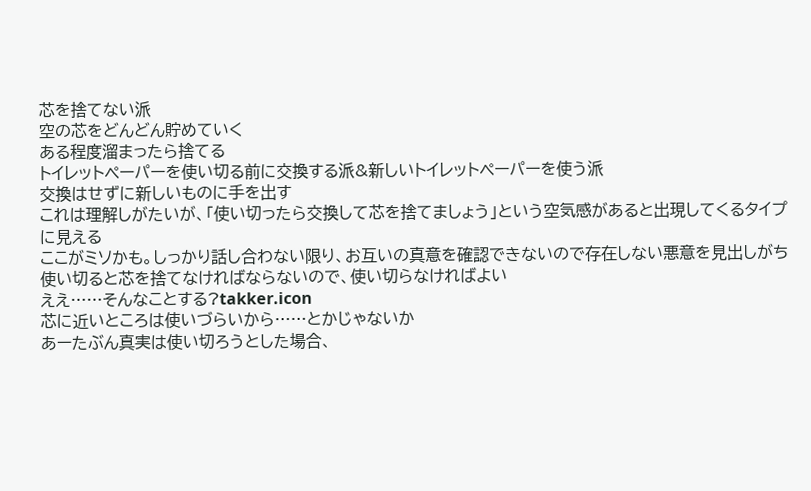芯を捨てない派
空の芯をどんどん貯めていく
ある程度溜まったら捨てる
トイレットペーパーを使い切る前に交換する派&新しいトイレットペーパーを使う派
交換はせずに新しいものに手を出す
これは理解しがたいが、「使い切ったら交換して芯を捨てましょう」という空気感があると出現してくるタイプに見える
ここがミソかも。しっかり話し合わない限り、お互いの真意を確認できないので存在しない悪意を見出しがち
使い切ると芯を捨てなければならないので、使い切らなければよい
ええ……そんなことする?takker.icon
芯に近いところは使いづらいから……とかじゃないか
あーたぶん真実は使い切ろうとした場合、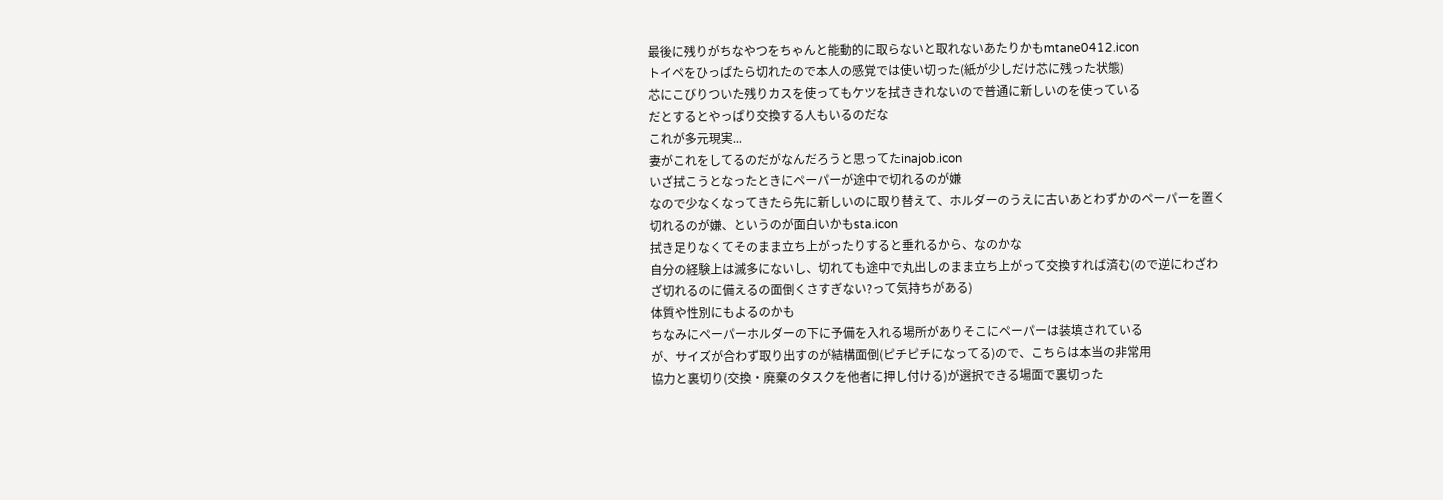最後に残りがちなやつをちゃんと能動的に取らないと取れないあたりかもmtane0412.icon
トイペをひっぱたら切れたので本人の感覚では使い切った(紙が少しだけ芯に残った状態)
芯にこびりついた残りカスを使ってもケツを拭ききれないので普通に新しいのを使っている
だとするとやっぱり交換する人もいるのだな
これが多元現実...
妻がこれをしてるのだがなんだろうと思ってたinajob.icon
いざ拭こうとなったときにペーパーが途中で切れるのが嫌
なので少なくなってきたら先に新しいのに取り替えて、ホルダーのうえに古いあとわずかのペーパーを置く
切れるのが嫌、というのが面白いかもsta.icon
拭き足りなくてそのまま立ち上がったりすると垂れるから、なのかな
自分の経験上は滅多にないし、切れても途中で丸出しのまま立ち上がって交換すれば済む(ので逆にわざわざ切れるのに備えるの面倒くさすぎない?って気持ちがある)
体質や性別にもよるのかも
ちなみにペーパーホルダーの下に予備を入れる場所がありそこにペーパーは装填されている
が、サイズが合わず取り出すのが結構面倒(ピチピチになってる)ので、こちらは本当の非常用
協力と裏切り(交換・廃棄のタスクを他者に押し付ける)が選択できる場面で裏切った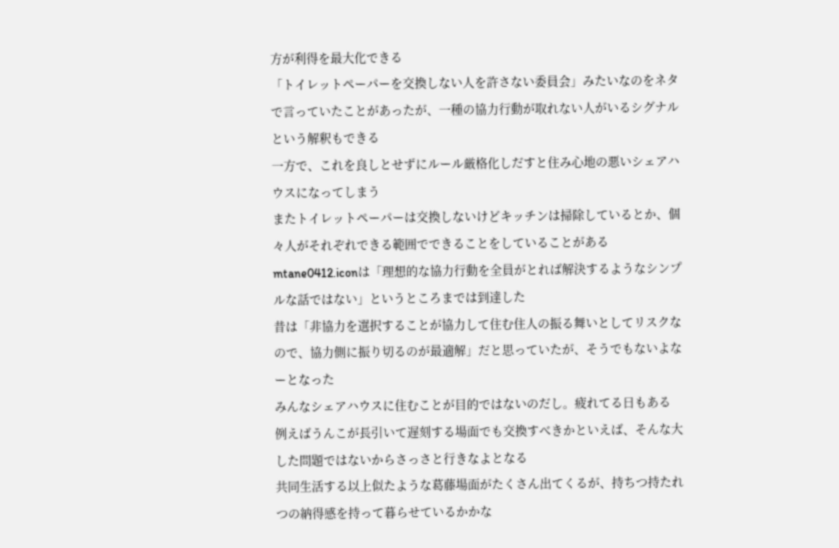方が利得を最大化できる
「トイレットペーパーを交換しない人を許さない委員会」みたいなのをネタで言っていたことがあったが、一種の協力行動が取れない人がいるシグナルという解釈もできる
一方で、これを良しとせずにルール厳格化しだすと住み心地の悪いシェアハウスになってしまう
またトイレットペーパーは交換しないけどキッチンは掃除しているとか、個々人がそれぞれできる範囲でできることをしていることがある
mtane0412.iconは「理想的な協力行動を全員がとれば解決するようなシンプルな話ではない」というところまでは到達した
昔は「非協力を選択することが協力して住む住人の振る舞いとしてリスクなので、協力側に振り切るのが最適解」だと思っていたが、そうでもないよなーとなった
みんなシェアハウスに住むことが目的ではないのだし。疲れてる日もある
例えばうんこが長引いて遅刻する場面でも交換すべきかといえば、そんな大した問題ではないからさっさと行きなよとなる
共同生活する以上似たような葛藤場面がたくさん出てくるが、持ちつ持たれつの納得感を持って暮らせているかかな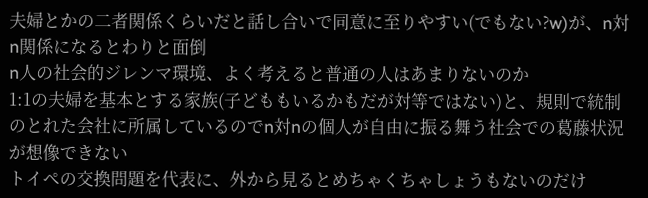夫婦とかの二者関係くらいだと話し合いで同意に至りやすい(でもない?w)が、n対n関係になるとわりと面倒
n人の社会的ジレンマ環境、よく考えると普通の人はあまりないのか
1:1の夫婦を基本とする家族(子どももいるかもだが対等ではない)と、規則で統制のとれた会社に所属しているのでn対nの個人が自由に振る舞う社会での葛藤状況が想像できない
トイペの交換問題を代表に、外から見るとめちゃくちゃしょうもないのだけ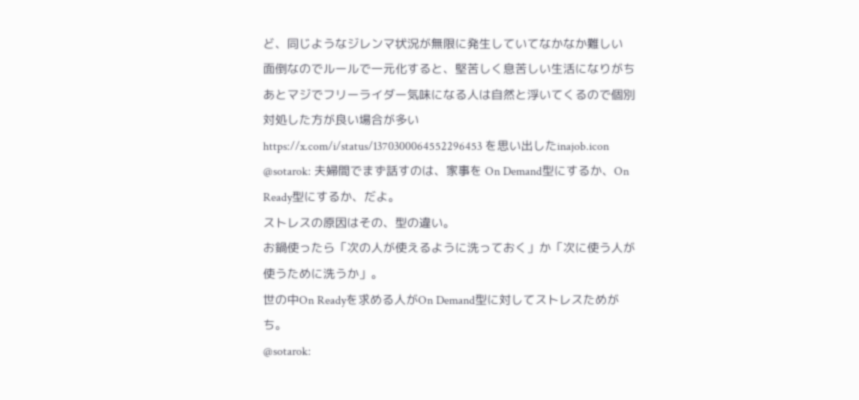ど、同じようなジレンマ状況が無限に発生していてなかなか難しい
面倒なのでルールで一元化すると、堅苦しく息苦しい生活になりがち
あとマジでフリーライダー気味になる人は自然と浮いてくるので個別対処した方が良い場合が多い
https://x.com/i/status/1370300064552296453 を思い出したinajob.icon
@sotarok: 夫婦間でまず話すのは、家事を On Demand型にするか、On Ready型にするか、だよ。
ストレスの原因はその、型の違い。
お鍋使ったら「次の人が使えるように洗っておく」か「次に使う人が使うために洗うか」。
世の中On Readyを求める人がOn Demand型に対してストレスためがち。
@sotarok: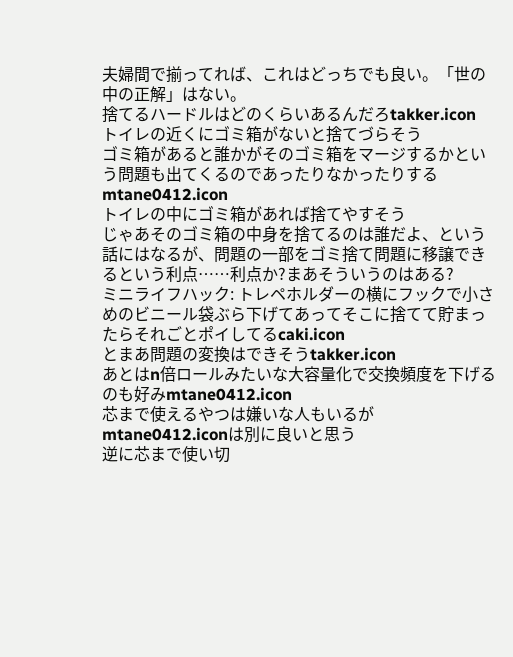夫婦間で揃ってれば、これはどっちでも良い。「世の中の正解」はない。
捨てるハードルはどのくらいあるんだろtakker.icon
トイレの近くにゴミ箱がないと捨てづらそう
ゴミ箱があると誰かがそのゴミ箱をマージするかという問題も出てくるのであったりなかったりするmtane0412.icon
トイレの中にゴミ箱があれば捨てやすそう
じゃあそのゴミ箱の中身を捨てるのは誰だよ、という話にはなるが、問題の一部をゴミ捨て問題に移譲できるという利点……利点か?まあそういうのはある?
ミニライフハック: トレペホルダーの横にフックで小さめのビニール袋ぶら下げてあってそこに捨てて貯まったらそれごとポイしてるcaki.icon
とまあ問題の変換はできそうtakker.icon
あとはn倍ロールみたいな大容量化で交換頻度を下げるのも好みmtane0412.icon
芯まで使えるやつは嫌いな人もいるがmtane0412.iconは別に良いと思う
逆に芯まで使い切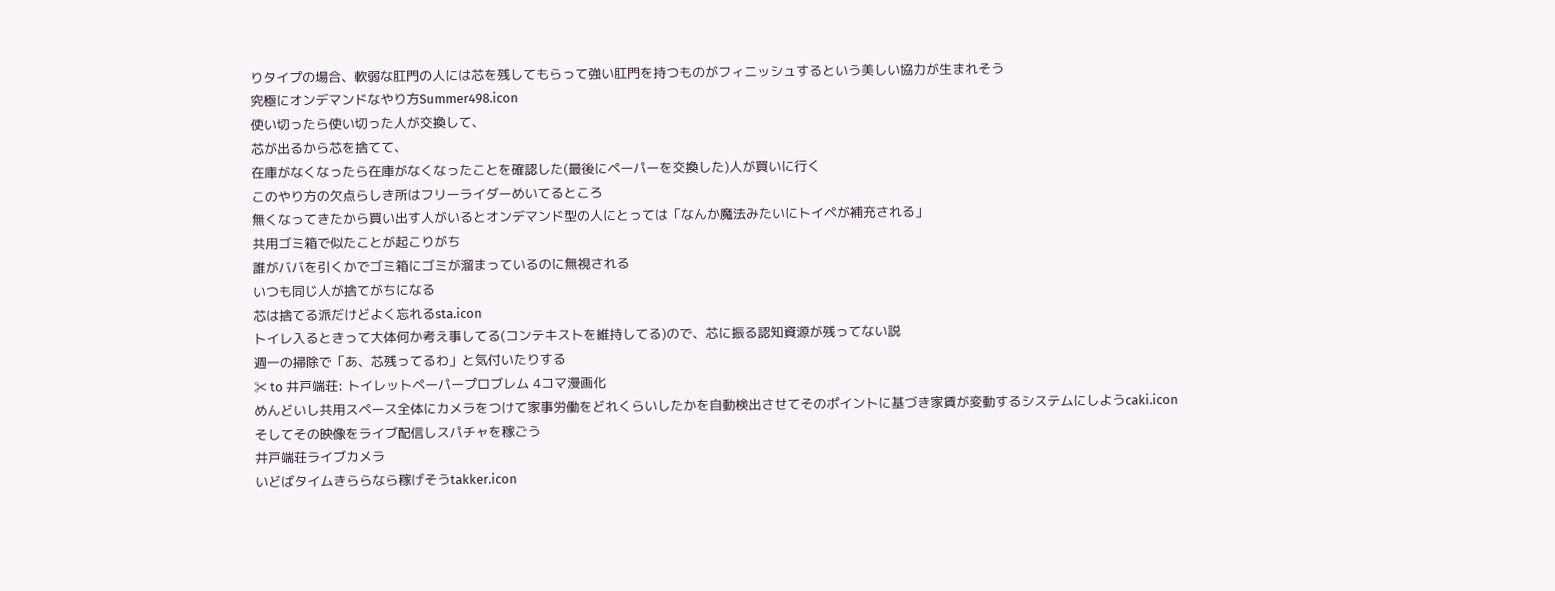りタイプの場合、軟弱な肛門の人には芯を残してもらって強い肛門を持つものがフィニッシュするという美しい協力が生まれそう
究極にオンデマンドなやり方Summer498.icon
使い切ったら使い切った人が交換して、
芯が出るから芯を捨てて、
在庫がなくなったら在庫がなくなったことを確認した(最後にペーパーを交換した)人が買いに行く
このやり方の欠点らしき所はフリーライダーめいてるところ
無くなってきたから買い出す人がいるとオンデマンド型の人にとっては「なんか魔法みたいにトイペが補充される」
共用ゴミ箱で似たことが起こりがち
誰がババを引くかでゴミ箱にゴミが溜まっているのに無視される
いつも同じ人が捨てがちになる
芯は捨てる派だけどよく忘れるsta.icon
トイレ入るときって大体何か考え事してる(コンテキストを維持してる)ので、芯に振る認知資源が残ってない説
週一の掃除で「あ、芯残ってるわ」と気付いたりする
✂ to 井戸端荘: トイレットペーパープロブレム 4コマ漫画化
めんどいし共用スペース全体にカメラをつけて家事労働をどれくらいしたかを自動検出させてそのポイントに基づき家賃が変動するシステムにしようcaki.icon
そしてその映像をライブ配信しスパチャを稼ごう
井戸端荘ライブカメラ
いどばタイムきららなら稼げそうtakker.icon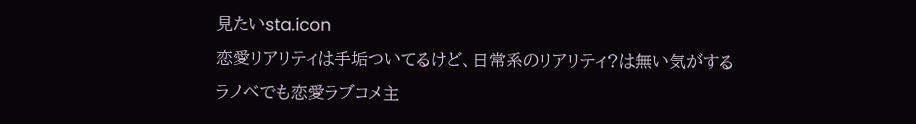見たいsta.icon
恋愛リアリティは手垢ついてるけど、日常系のリアリティ?は無い気がする
ラノベでも恋愛ラブコメ主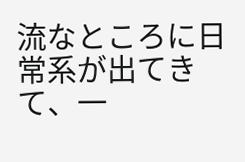流なところに日常系が出てきて、一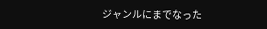ジャンルにまでなった